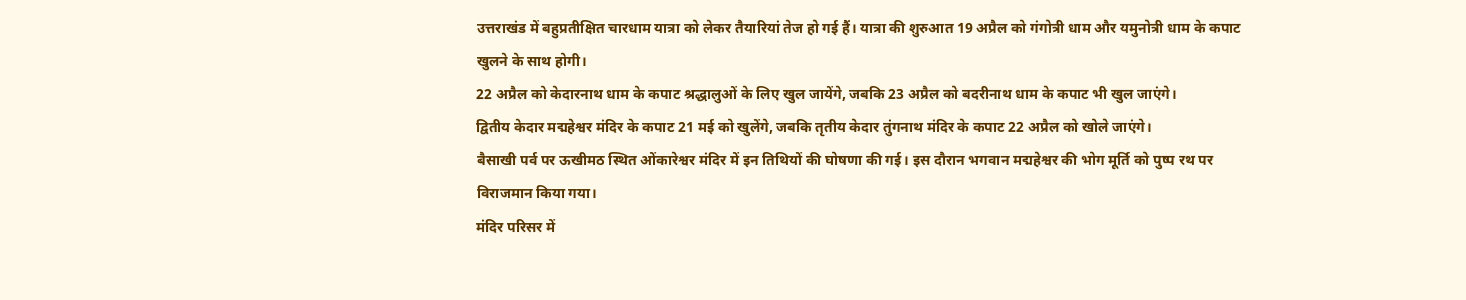उत्तराखंड में बहुप्रतीक्षित चारधाम यात्रा को लेकर तैयारियां तेज हो गई हैं। यात्रा की शुरुआत 19 अप्रैल को गंगोत्री धाम और यमुनोत्री धाम के कपाट खुलने के साथ होगी।
22 अप्रैल को केदारनाथ धाम के कपाट श्रद्धालुओं के लिए खुल जायेंगे, जबकि 23 अप्रैल को बदरीनाथ धाम के कपाट भी खुल जाएंगे।
द्वितीय केदार मद्महेश्वर मंदिर के कपाट 21 मई को खुलेंगे, जबकि तृतीय केदार तुंगनाथ मंदिर के कपाट 22 अप्रैल को खोले जाएंगे।
बैसाखी पर्व पर ऊखीमठ स्थित ओंकारेश्वर मंदिर में इन तिथियों की घोषणा की गई। इस दौरान भगवान मद्महेश्वर की भोग मूर्ति को पुष्प रथ पर विराजमान किया गया।
मंदिर परिसर में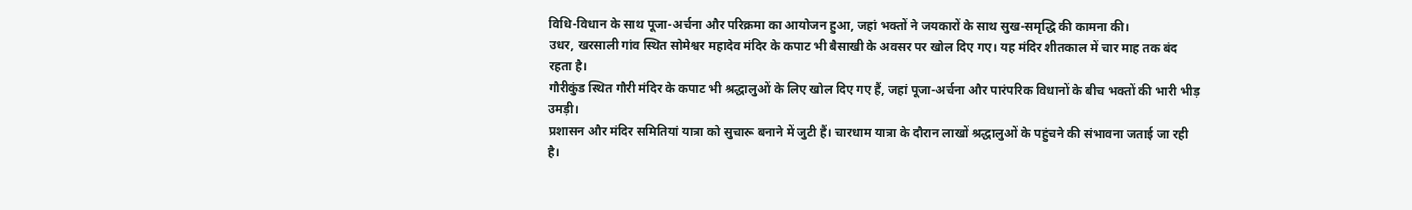विधि-विधान के साथ पूजा-अर्चना और परिक्रमा का आयोजन हुआ, जहां भक्तों ने जयकारों के साथ सुख-समृद्धि की कामना की।
उधर, खरसाली गांव स्थित सोमेश्वर महादेव मंदिर के कपाट भी बैसाखी के अवसर पर खोल दिए गए। यह मंदिर शीतकाल में चार माह तक बंद रहता है।
गौरीकुंड स्थित गौरी मंदिर के कपाट भी श्रद्धालुओं के लिए खोल दिए गए हैं, जहां पूजा-अर्चना और पारंपरिक विधानों के बीच भक्तों की भारी भीड़ उमड़ी।
प्रशासन और मंदिर समितियां यात्रा को सुचारू बनाने में जुटी हैं। चारधाम यात्रा के दौरान लाखों श्रद्धालुओं के पहुंचने की संभावना जताई जा रही है।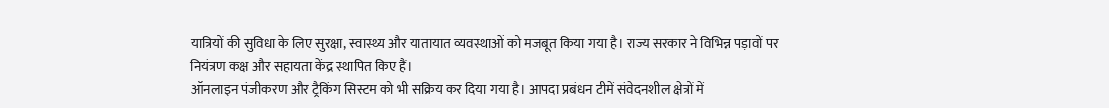यात्रियों की सुविधा के लिए सुरक्षा, स्वास्थ्य और यातायात व्यवस्थाओं को मजबूत किया गया है। राज्य सरकार ने विभिन्न पड़ावों पर नियंत्रण कक्ष और सहायता केंद्र स्थापित किए हैं।
ऑनलाइन पंजीकरण और ट्रैकिंग सिस्टम को भी सक्रिय कर दिया गया है। आपदा प्रबंधन टीमें संवेदनशील क्षेत्रों में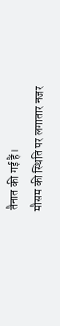तैनात की गई हैं।
मौसम की स्थिति पर लगातार नजर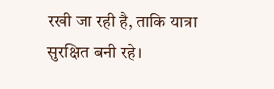रखी जा रही है, ताकि यात्रा सुरक्षित बनी रहे।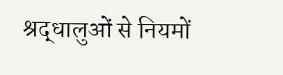श्रद्धालुओं से नियमों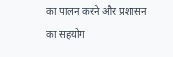का पालन करने और प्रशासन का सहयोग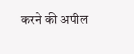करने की अपील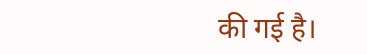की गई है।